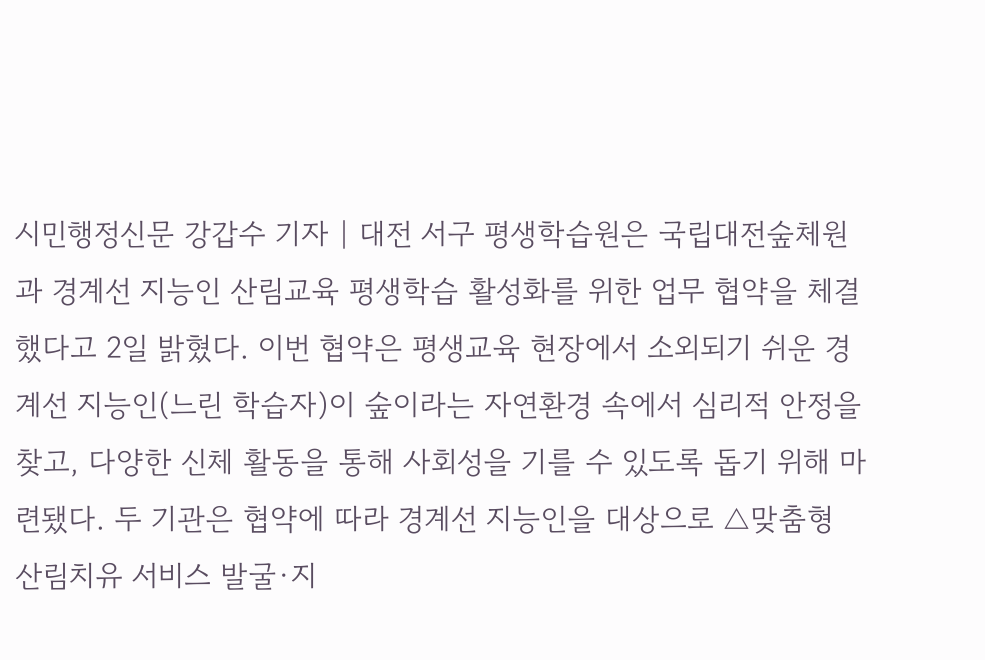시민행정신문 강갑수 기자 | 대전 서구 평생학습원은 국립대전숲체원과 경계선 지능인 산림교육 평생학습 활성화를 위한 업무 협약을 체결했다고 2일 밝혔다. 이번 협약은 평생교육 현장에서 소외되기 쉬운 경계선 지능인(느린 학습자)이 숲이라는 자연환경 속에서 심리적 안정을 찾고, 다양한 신체 활동을 통해 사회성을 기를 수 있도록 돕기 위해 마련됐다. 두 기관은 협약에 따라 경계선 지능인을 대상으로 △맞춤형 산림치유 서비스 발굴·지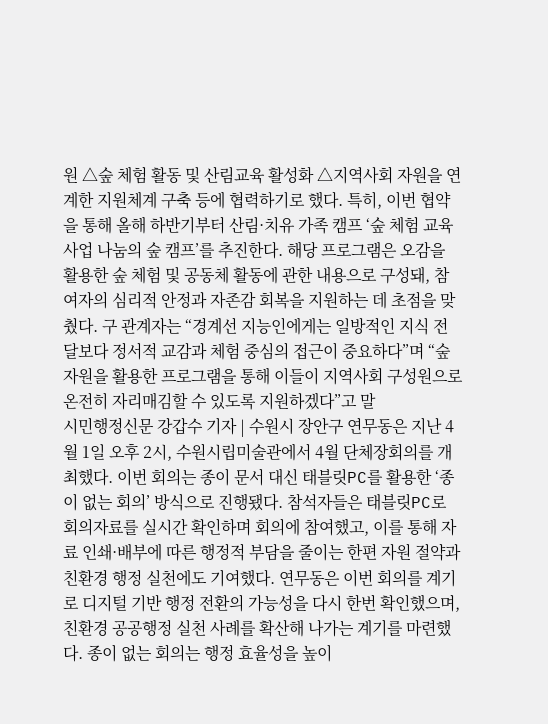원 △숲 체험 활동 및 산림교육 활성화 △지역사회 자원을 연계한 지원체계 구축 등에 협력하기로 했다. 특히, 이번 협약을 통해 올해 하반기부터 산림·치유 가족 캠프 ‘숲 체험 교육사업 나눔의 숲 캠프’를 추진한다. 해당 프로그램은 오감을 활용한 숲 체험 및 공동체 활동에 관한 내용으로 구성돼, 참여자의 심리적 안정과 자존감 회복을 지원하는 데 초점을 맞췄다. 구 관계자는 “경계선 지능인에게는 일방적인 지식 전달보다 정서적 교감과 체험 중심의 접근이 중요하다”며 “숲 자원을 활용한 프로그램을 통해 이들이 지역사회 구성원으로 온전히 자리매김할 수 있도록 지원하겠다”고 말
시민행정신문 강갑수 기자 | 수원시 장안구 연무동은 지난 4월 1일 오후 2시, 수원시립미술관에서 4월 단체장회의를 개최했다. 이번 회의는 종이 문서 대신 태블릿PC를 활용한 ‘종이 없는 회의’ 방식으로 진행됐다. 참석자들은 태블릿PC로 회의자료를 실시간 확인하며 회의에 참여했고, 이를 통해 자료 인쇄·배부에 따른 행정적 부담을 줄이는 한편 자원 절약과 친환경 행정 실천에도 기여했다. 연무동은 이번 회의를 계기로 디지털 기반 행정 전환의 가능성을 다시 한번 확인했으며, 친환경 공공행정 실천 사례를 확산해 나가는 계기를 마련했다. 종이 없는 회의는 행정 효율성을 높이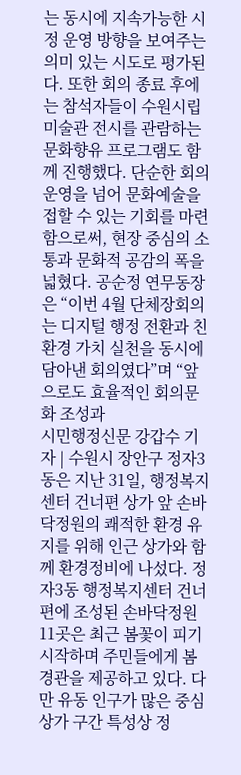는 동시에 지속가능한 시정 운영 방향을 보여주는 의미 있는 시도로 평가된다. 또한 회의 종료 후에는 참석자들이 수원시립미술관 전시를 관람하는 문화향유 프로그램도 함께 진행했다. 단순한 회의 운영을 넘어 문화예술을 접할 수 있는 기회를 마련함으로써, 현장 중심의 소통과 문화적 공감의 폭을 넓혔다. 공순정 연무동장은 “이번 4월 단체장회의는 디지털 행정 전환과 친환경 가치 실천을 동시에 담아낸 회의였다”며 “앞으로도 효율적인 회의문화 조성과
시민행정신문 강갑수 기자 | 수원시 장안구 정자3동은 지난 31일, 행정복지센터 건너편 상가 앞 손바닥정원의 쾌적한 환경 유지를 위해 인근 상가와 함께 환경정비에 나섰다. 정자3동 행정복지센터 건너편에 조성된 손바닥정원 11곳은 최근 봄꽃이 피기 시작하며 주민들에게 봄 경관을 제공하고 있다. 다만 유동 인구가 많은 중심상가 구간 특성상 정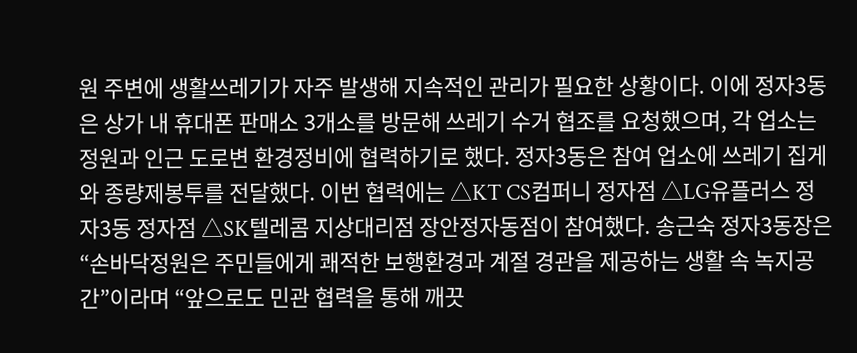원 주변에 생활쓰레기가 자주 발생해 지속적인 관리가 필요한 상황이다. 이에 정자3동은 상가 내 휴대폰 판매소 3개소를 방문해 쓰레기 수거 협조를 요청했으며, 각 업소는 정원과 인근 도로변 환경정비에 협력하기로 했다. 정자3동은 참여 업소에 쓰레기 집게와 종량제봉투를 전달했다. 이번 협력에는 △KT CS컴퍼니 정자점 △LG유플러스 정자3동 정자점 △SK텔레콤 지상대리점 장안정자동점이 참여했다. 송근숙 정자3동장은 “손바닥정원은 주민들에게 쾌적한 보행환경과 계절 경관을 제공하는 생활 속 녹지공간”이라며 “앞으로도 민관 협력을 통해 깨끗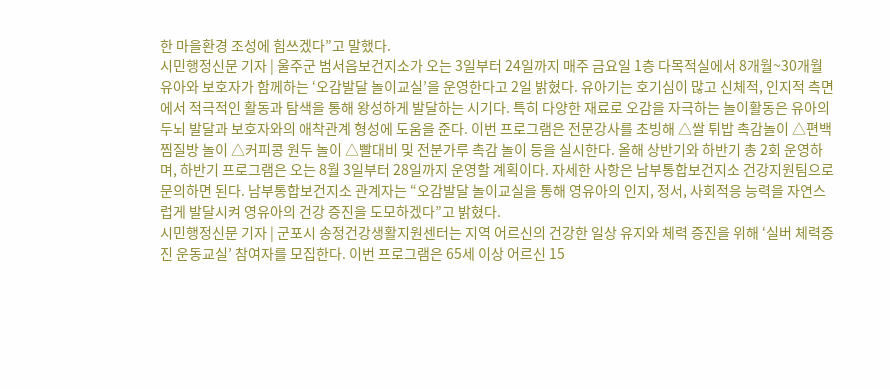한 마을환경 조성에 힘쓰겠다”고 말했다.
시민행정신문 기자 | 울주군 범서읍보건지소가 오는 3일부터 24일까지 매주 금요일 1층 다목적실에서 8개월~30개월 유아와 보호자가 함께하는 ‘오감발달 놀이교실’을 운영한다고 2일 밝혔다. 유아기는 호기심이 많고 신체적, 인지적 측면에서 적극적인 활동과 탐색을 통해 왕성하게 발달하는 시기다. 특히 다양한 재료로 오감을 자극하는 놀이활동은 유아의 두뇌 발달과 보호자와의 애착관계 형성에 도움을 준다. 이번 프로그램은 전문강사를 초빙해 △쌀 튀밥 촉감놀이 △편백 찜질방 놀이 △커피콩 원두 놀이 △빨대비 및 전분가루 촉감 놀이 등을 실시한다. 올해 상반기와 하반기 총 2회 운영하며, 하반기 프로그램은 오는 8월 3일부터 28일까지 운영할 계획이다. 자세한 사항은 남부통합보건지소 건강지원팀으로 문의하면 된다. 남부통합보건지소 관계자는 “오감발달 놀이교실을 통해 영유아의 인지, 정서, 사회적응 능력을 자연스럽게 발달시켜 영유아의 건강 증진을 도모하겠다”고 밝혔다.
시민행정신문 기자 | 군포시 송정건강생활지원센터는 지역 어르신의 건강한 일상 유지와 체력 증진을 위해 ‘실버 체력증진 운동교실’ 참여자를 모집한다. 이번 프로그램은 65세 이상 어르신 15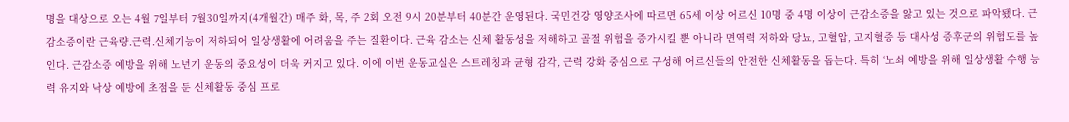명을 대상으로 오는 4월 7일부터 7월30일까지(4개월간) 매주 화, 목, 주 2회 오전 9시 20분부터 40분간 운영된다. 국민건강 영양조사에 따르면 65세 이상 어르신 10명 중 4명 이상이 근감소증을 앓고 있는 것으로 파악됐다. 근감소증이란 근육량․근력․신체기능이 저하되어 일상생활에 어려움을 주는 질환이다. 근육 감소는 신체 활동성을 저해하고 골절 위험을 증가시킬 뿐 아니라 면역력 저하와 당뇨, 고혈압, 고지혈증 등 대사성 증후군의 위험도를 높인다. 근감소증 예방을 위해 노년기 운동의 중요성이 더욱 커지고 있다. 이에 이번 운동교실은 스트레칭과 균형 감각, 근력 강화 중심으로 구성해 어르신들의 안전한 신체활동을 돕는다. 특히 ‘노쇠 예방을 위해 일상생활 수행 능력 유지와 낙상 예방에 초점을 둔 신체활동 중심 프로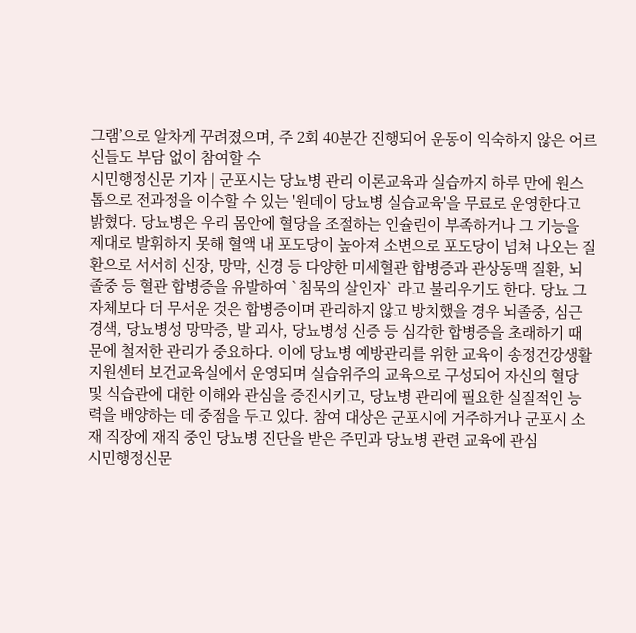그램’으로 알차게 꾸려졌으며, 주 2회 40분간 진행되어 운동이 익숙하지 않은 어르신들도 부담 없이 참여할 수
시민행정신문 기자 | 군포시는 당뇨병 관리 이론교육과 실습까지 하루 만에 원스톱으로 전과정을 이수할 수 있는 '원데이 당뇨병 실습교육'을 무료로 운영한다고 밝혔다. 당뇨병은 우리 몸안에 혈당을 조절하는 인슐린이 부족하거나 그 기능을 제대로 발휘하지 못해 혈액 내 포도당이 높아져 소변으로 포도당이 넘쳐 나오는 질환으로 서서히 신장, 망막, 신경 등 다양한 미세혈관 합병증과 관상동맥 질환, 뇌졸중 등 혈관 합병증을 유발하여 `침묵의 살인자` 라고 불리우기도 한다. 당뇨 그 자체보다 더 무서운 것은 합병증이며 관리하지 않고 방치했을 경우 뇌졸중, 심근경색, 당뇨병성 망막증, 발 괴사, 당뇨병성 신증 등 심각한 합병증을 초래하기 때문에 철저한 관리가 중요하다. 이에 당뇨병 예방관리를 위한 교육이 송정건강생활지원센터 보건교육실에서 운영되며 실습위주의 교육으로 구성되어 자신의 혈당 및 식습관에 대한 이해와 관심을 증진시키고, 당뇨병 관리에 필요한 실질적인 능력을 배양하는 데 중점을 두고 있다. 참여 대상은 군포시에 거주하거나 군포시 소재 직장에 재직 중인 당뇨병 진단을 받은 주민과 당뇨병 관련 교육에 관심
시민행정신문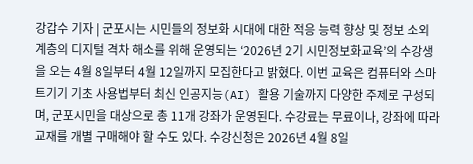강갑수 기자 | 군포시는 시민들의 정보화 시대에 대한 적응 능력 향상 및 정보 소외 계층의 디지털 격차 해소를 위해 운영되는 ‘2026년 2기 시민정보화교육’의 수강생을 오는 4월 8일부터 4월 12일까지 모집한다고 밝혔다. 이번 교육은 컴퓨터와 스마트기기 기초 사용법부터 최신 인공지능(AI) 활용 기술까지 다양한 주제로 구성되며, 군포시민을 대상으로 총 11개 강좌가 운영된다. 수강료는 무료이나, 강좌에 따라 교재를 개별 구매해야 할 수도 있다. 수강신청은 2026년 4월 8일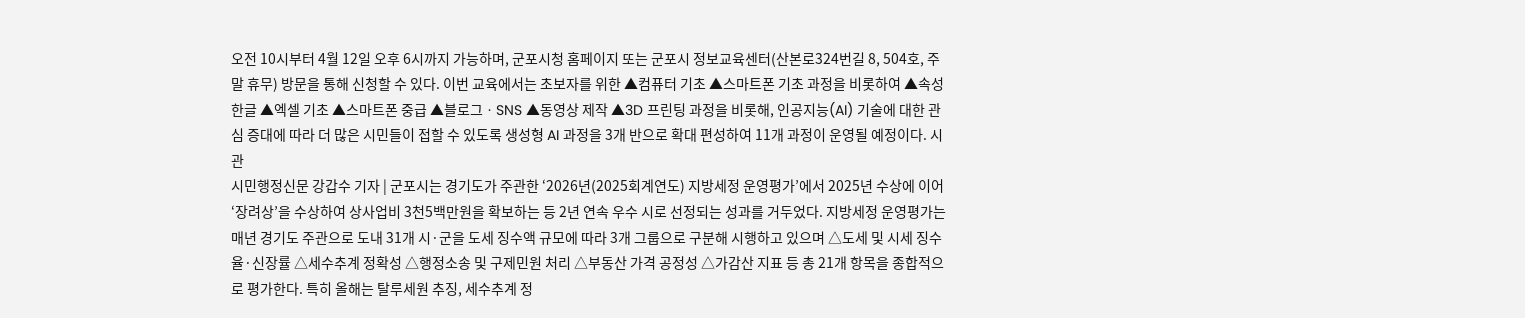오전 10시부터 4월 12일 오후 6시까지 가능하며, 군포시청 홈페이지 또는 군포시 정보교육센터(산본로324번길 8, 504호, 주말 휴무) 방문을 통해 신청할 수 있다. 이번 교육에서는 초보자를 위한 ▲컴퓨터 기초 ▲스마트폰 기초 과정을 비롯하여 ▲속성 한글 ▲엑셀 기초 ▲스마트폰 중급 ▲블로그ㆍSNS ▲동영상 제작 ▲3D 프린팅 과정을 비롯해, 인공지능(AI) 기술에 대한 관심 증대에 따라 더 많은 시민들이 접할 수 있도록 생성형 AI 과정을 3개 반으로 확대 편성하여 11개 과정이 운영될 예정이다. 시 관
시민행정신문 강갑수 기자 | 군포시는 경기도가 주관한 ‘2026년(2025회계연도) 지방세정 운영평가’에서 2025년 수상에 이어 ‘장려상’을 수상하여 상사업비 3천5백만원을 확보하는 등 2년 연속 우수 시로 선정되는 성과를 거두었다. 지방세정 운영평가는 매년 경기도 주관으로 도내 31개 시·군을 도세 징수액 규모에 따라 3개 그룹으로 구분해 시행하고 있으며 △도세 및 시세 징수율·신장률 △세수추계 정확성 △행정소송 및 구제민원 처리 △부동산 가격 공정성 △가감산 지표 등 총 21개 항목을 종합적으로 평가한다. 특히 올해는 탈루세원 추징, 세수추계 정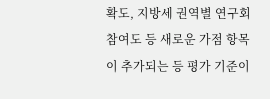확도, 지방세 권역별 연구회 참여도 등 새로운 가점 항목이 추가되는 등 평가 기준이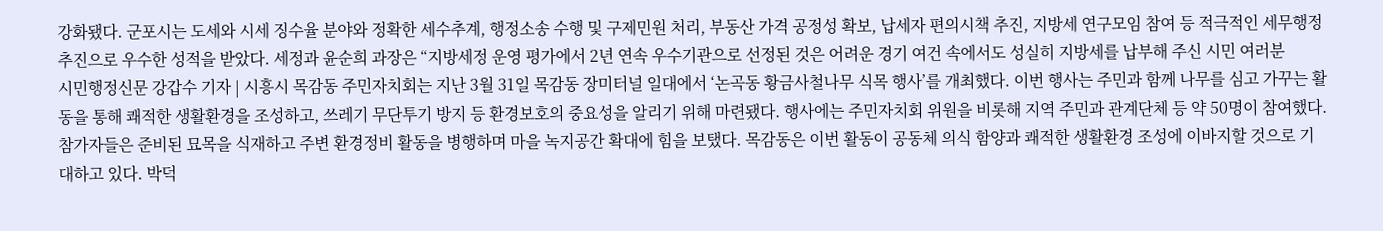강화됐다. 군포시는 도세와 시세 징수율 분야와 정확한 세수추계, 행정소송 수행 및 구제민원 처리, 부동산 가격 공정성 확보, 납세자 편의시책 추진, 지방세 연구모임 참여 등 적극적인 세무행정 추진으로 우수한 성적을 받았다. 세정과 윤순희 과장은 “지방세정 운영 평가에서 2년 연속 우수기관으로 선정된 것은 어려운 경기 여건 속에서도 성실히 지방세를 납부해 주신 시민 여러분
시민행정신문 강갑수 기자 | 시흥시 목감동 주민자치회는 지난 3월 31일 목감동 장미터널 일대에서 ‘논곡동 황금사철나무 식목 행사’를 개최했다. 이번 행사는 주민과 함께 나무를 심고 가꾸는 활동을 통해 쾌적한 생활환경을 조성하고, 쓰레기 무단투기 방지 등 환경보호의 중요성을 알리기 위해 마련됐다. 행사에는 주민자치회 위원을 비롯해 지역 주민과 관계단체 등 약 50명이 참여했다. 참가자들은 준비된 묘목을 식재하고 주변 환경정비 활동을 병행하며 마을 녹지공간 확대에 힘을 보탰다. 목감동은 이번 활동이 공동체 의식 함양과 쾌적한 생활환경 조성에 이바지할 것으로 기대하고 있다. 박덕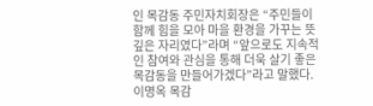인 목감동 주민자치회장은 “주민들이 함께 힘을 모아 마을 환경을 가꾸는 뜻깊은 자리였다”라며 “앞으로도 지속적인 참여와 관심을 통해 더욱 살기 좋은 목감동을 만들어가겠다”라고 말했다. 이명옥 목감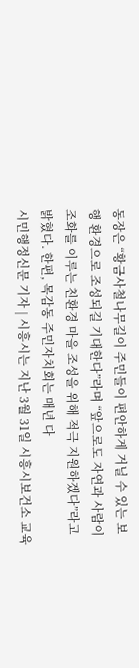동장은 “황금사철나무길이 주민들이 편안하게 거닐 수 있는 보행 환경으로 조성되길 기대한다”라며 “앞으로도 자연과 사람이 조화를 이루는 친환경 마을 조성을 위해 적극 지원하겠다”라고 밝혔다. 한편, 목감동 주민자치회는 매년 다
시민행정신문 기자 | 시흥시는 지난 3월 31일 시흥시보건소 교육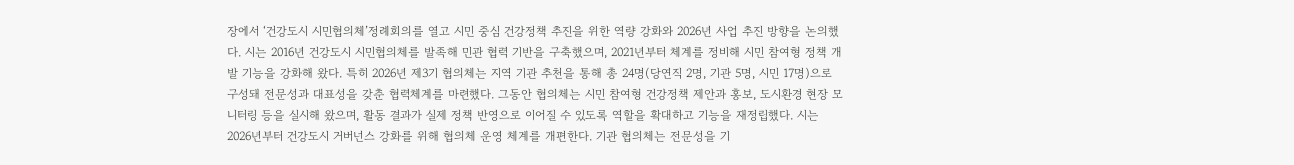장에서 ‘건강도시 시민협의체’정례회의를 열고 시민 중심 건강정책 추진을 위한 역량 강화와 2026년 사업 추진 방향을 논의했다. 시는 2016년 건강도시 시민협의체를 발족해 민관 협력 기반을 구축했으며, 2021년부터 체계를 정비해 시민 참여형 정책 개발 기능을 강화해 왔다. 특히 2026년 제3기 협의체는 지역 기관 추천을 통해 총 24명(당연직 2명, 기관 5명, 시민 17명)으로 구성돼 전문성과 대표성을 갖춘 협력체계를 마련했다. 그동안 협의체는 시민 참여형 건강정책 제안과 홍보, 도시환경 현장 모니터링 등을 실시해 왔으며, 활동 결과가 실제 정책 반영으로 이어질 수 있도록 역할을 확대하고 기능을 재정립했다. 시는 2026년부터 건강도시 거버넌스 강화를 위해 협의체 운영 체계를 개편한다. 기관 협의체는 전문성을 기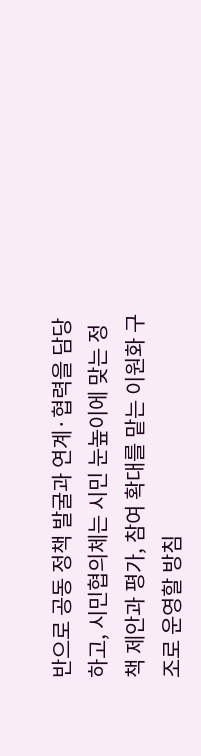반으로 공동 정책 발굴과 연계·협력을 담당하고, 시민협의체는 시민 눈높이에 맞는 정책 제안과 평가, 참여 확대를 맡는 이원화 구조로 운영할 방침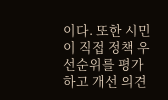이다. 또한 시민이 직접 정책 우선순위를 평가하고 개선 의견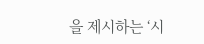을 제시하는 ‘시